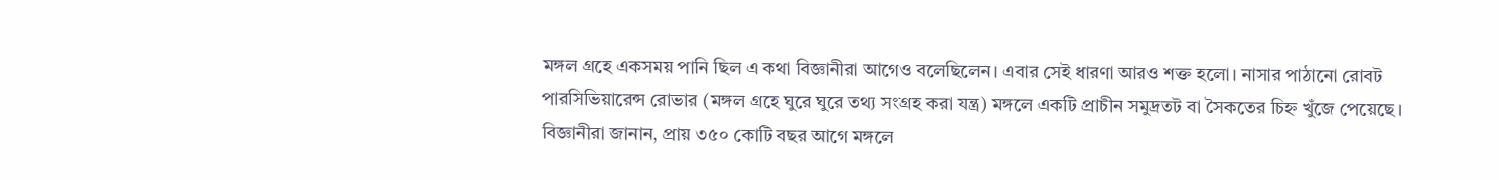মঙ্গল গ্রহে একসময় পানি ছিল এ কথা বিজ্ঞানীরা আগেও বলেছিলেন। এবার সেই ধারণা আরও শক্ত হলো। নাসার পাঠানো রোবট পারসিভিয়ারেন্স রোভার (মঙ্গল গ্রহে ঘুরে ঘুরে তথ্য সংগ্রহ করা যন্ত্র) মঙ্গলে একটি প্রাচীন সমুদ্রতট বা সৈকতের চিহ্ন খুঁজে পেয়েছে।
বিজ্ঞানীরা জানান, প্রায় ৩৫০ কোটি বছর আগে মঙ্গলে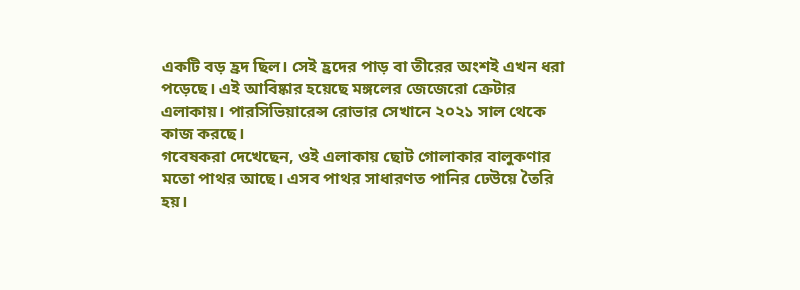একটি বড় হ্রদ ছিল। সেই হ্রদের পাড় বা তীরের অংশই এখন ধরা পড়েছে। এই আবিষ্কার হয়েছে মঙ্গলের জেজেরো ক্রেটার এলাকায়। পারসিভিয়ারেন্স রোভার সেখানে ২০২১ সাল থেকে কাজ করছে।
গবেষকরা দেখেছেন, ওই এলাকায় ছোট গোলাকার বালুকণার মতো পাথর আছে। এসব পাথর সাধারণত পানির ঢেউয়ে তৈরি হয়।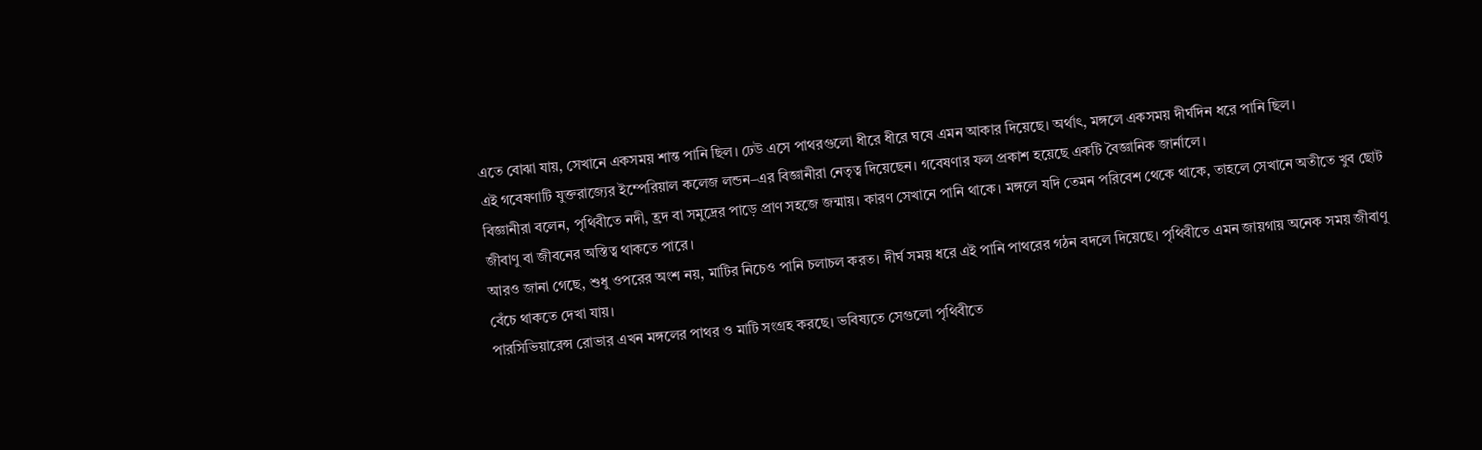এতে বোঝা যায়, সেখানে একসময় শান্ত পানি ছিল। ঢেউ এসে পাথরগুলো ধীরে ধীরে ঘষে এমন আকার দিয়েছে। অর্থাৎ, মঙ্গলে একসময় দীর্ঘদিন ধরে পানি ছিল।
এই গবেষণাটি যুক্তরাজ্যের ইম্পেরিয়াল কলেজ লন্ডন–এর বিজ্ঞানীরা নেতৃত্ব দিয়েছেন। গবেষণার ফল প্রকাশ হয়েছে একটি বৈজ্ঞানিক জার্নালে।
বিজ্ঞানীরা বলেন, পৃথিবীতে নদী, হ্রদ বা সমুদ্রের পাড়ে প্রাণ সহজে জন্মায়। কারণ সেখানে পানি থাকে। মঙ্গলে যদি তেমন পরিবেশ থেকে থাকে, তাহলে সেখানে অতীতে খুব ছোট জীবাণু বা জীবনের অস্তিত্ব থাকতে পারে।
আরও জানা গেছে, শুধু ওপরের অংশ নয়, মাটির নিচেও পানি চলাচল করত। দীর্ঘ সময় ধরে এই পানি পাথরের গঠন বদলে দিয়েছে। পৃথিবীতে এমন জায়গায় অনেক সময় জীবাণু বেঁচে থাকতে দেখা যায়।
পারসিভিয়ারেন্স রোভার এখন মঙ্গলের পাথর ও মাটি সংগ্রহ করছে। ভবিষ্যতে সেগুলো পৃথিবীতে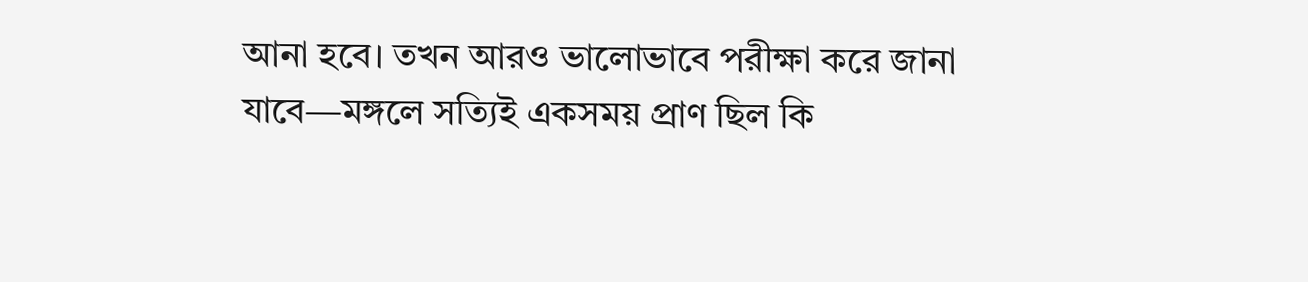আনা হবে। তখন আরও ভালোভাবে পরীক্ষা করে জানা যাবে—মঙ্গলে সত্যিই একসময় প্রাণ ছিল কি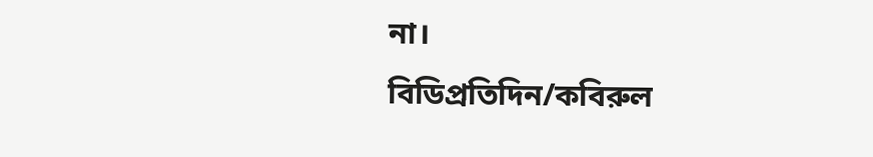না।
বিডিপ্রতিদিন/কবিরুল